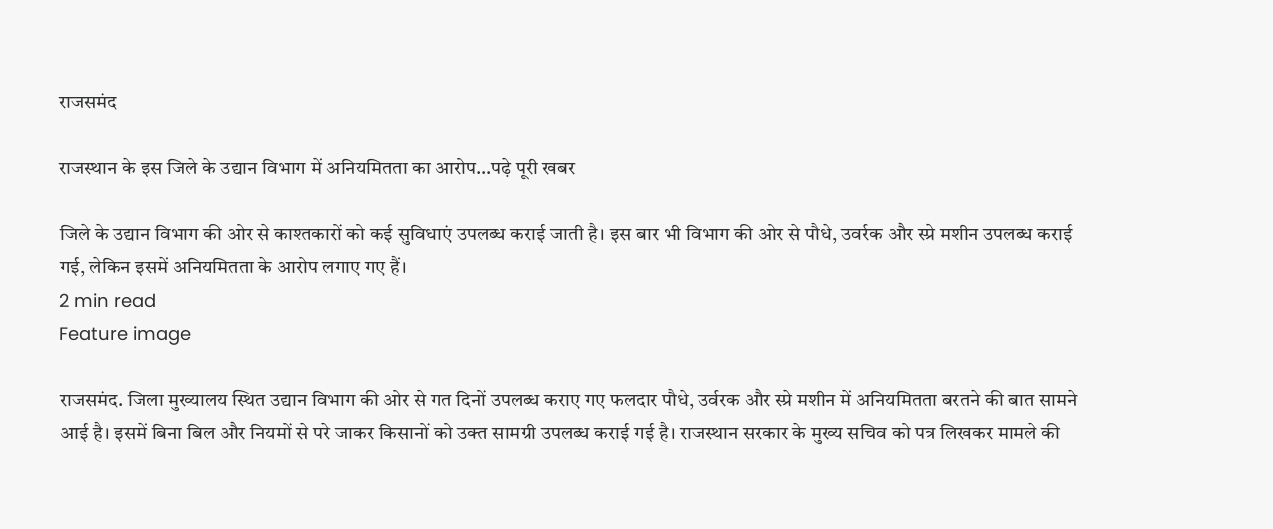राजसमंद

राजस्थान के इस जिले के उद्यान विभाग में अनियमितता का आरोप…पढ़े पूरी खबर

जिले के उद्यान विभाग की ओर से काश्तकारों को कई सुविधाएं उपलब्ध कराई जाती है। इस बार भी विभाग की ओर से पौधे, उवर्रक और स्प्रे मशीन उपलब्ध कराई गई, लेकिन इसमें अनियमितता के आरोप लगाए गए हैं।
2 min read
Feature image

राजसमंद. जिला मुख्यालय स्थित उद्यान विभाग की ओर से गत दिनों उपलब्ध कराए गए फलदार पौधे, उर्वरक और स्प्रे मशीन में अनियमितता बरतने की बात सामने आई है। इसमें बिना बिल और नियमों से परे जाकर किसानों को उक्त सामग्री उपलब्ध कराई गई है। राजस्थान सरकार के मुख्य सचिव को पत्र लिखकर मामले की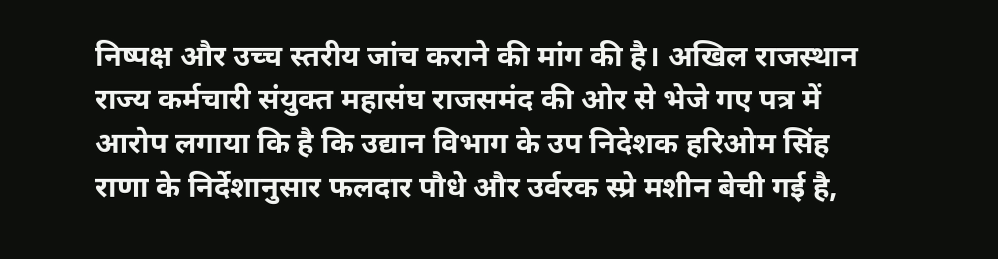निष्पक्ष और उच्च स्तरीय जांच कराने की मांग की है। अखिल राजस्थान राज्य कर्मचारी संयुक्त महासंघ राजसमंद की ओर से भेजे गए पत्र में आरोप लगाया कि है कि उद्यान विभाग के उप निदेशक हरिओम सिंह राणा के निर्देशानुसार फलदार पौधे और उर्वरक स्प्रे मशीन बेची गई है,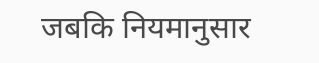जबकि नियमानुसार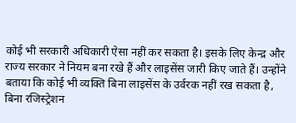कोई भी सरकारी अधिकारी ऐसा नहीं कर सकता है। इसके लिए केन्द्र और राज्य सरकार ने नियम बना रखे हैं और लाइसेंस जारी किए जाते हैं। उन्होंने बताया कि कोई भी व्यक्ति बिना लाइसेंस के उर्वरक नहीं रख सकता है, बिना रजिस्ट्रेशन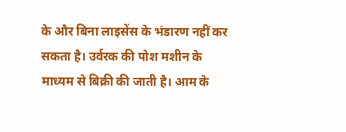के और बिना लाइसेंस के भंडारण नहीं कर सकता है। उर्वरक की पोश मशीन के माध्यम से बिक्री की जाती है। आम के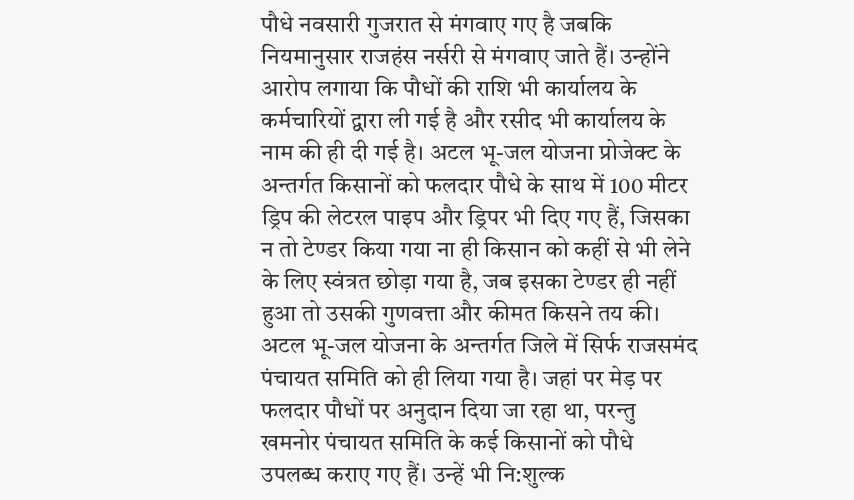पौधे नवसारी गुजरात से मंगवाए गए है जबकि नियमानुसार राजहंस नर्सरी से मंगवाए जाते हैं। उन्होंने आरोप लगाया कि पौधों की राशि भी कार्यालय के कर्मचारियों द्वारा ली गई है और रसीद भी कार्यालय के नाम की ही दी गई है। अटल भू-जल योजना प्रोजेक्ट के अन्तर्गत किसानों को फलदार पौधे के साथ में 100 मीटर ड्रिप की लेटरल पाइप और ड्रिपर भी दिए गए हैं, जिसका न तो टेण्डर किया गया ना ही किसान को कहीं से भी लेने के लिए स्वंत्रत छोड़ा गया है, जब इसका टेण्डर ही नहीं हुआ तो उसकी गुणवत्ता और कीमत किसने तय की। अटल भू-जल योजना के अन्तर्गत जिले में सिर्फ राजसमंद पंचायत समिति को ही लिया गया है। जहां पर मेड़ पर फलदार पौधों पर अनुदान दिया जा रहा था, परन्तु खमनोर पंचायत समिति के कई किसानों को पौधे उपलब्ध कराए गए हैं। उन्हें भी नि:शुल्क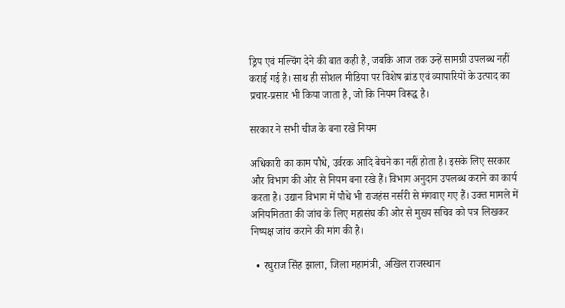ड्रिप एवं मल्चिंग देने की बात कही है, जबकि आज तक उन्हें सामग्री उपलब्ध नहीं कराई गई है। साथ ही सोशल मीडिया पर विशेष ब्रांड एवं व्यापारियों के उत्पाद का प्रचार-प्रसार भी किया जाता है, जो कि नियम विरूद्ध है।

सरकार ने सभी चीज के बना रखे नियम

अधिकारी का काम पौधे, उर्वरक आदि बेचने का नहीं होता है। इसके लिए सरकार और विभाग की ओर से नियम बना रखे हैं। विभाग अनुदान उपलब्ध कराने का कार्य करता है। उद्यान विभाग में पौधे भी राजहंस नर्सरी से मंगवाए गए हैं। उक्त मामले में अनियमितता की जांच के लिए महासंघ की ओर से मुख्य सचिव को पत्र लिखकर निष्पक्ष जांच कराने की मांग की है।

  • रघुराज सिंह झाला, जिला महामंत्री, अखिल राजस्थान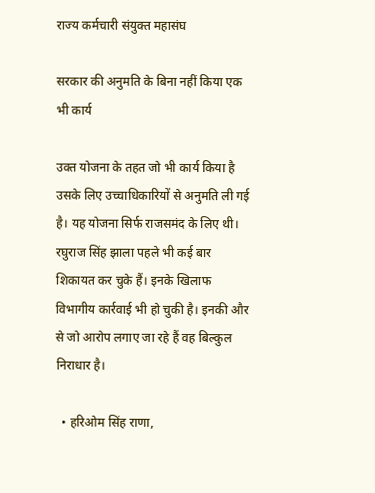राज्य कर्मचारी संयुक्त महासंघ

सरकार की अनुमति के बिना नहीं किया एक भी कार्य

उक्त योजना के तहत जो भी कार्य किया है उसके लिए उच्चाधिकारियों से अनुमति ली गई है। यह योजना सिर्फ राजसमंद के लिए थी। रघुराज सिंह झाला पहले भी कई बार शिकायत कर चुके हैं। इनके खिलाफ विभागीय कार्रवाई भी हो चुकी है। इनकी और से जो आरोप लगाए जा रहे हैं वह बिल्कुल निराधार है।

  • हरिओम सिंह राणा,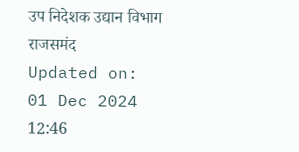उप निदेशक उद्यान विभाग राजसमंद
Updated on:
01 Dec 2024 12:46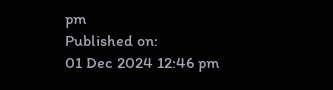pm
Published on:
01 Dec 2024 12:46 pm